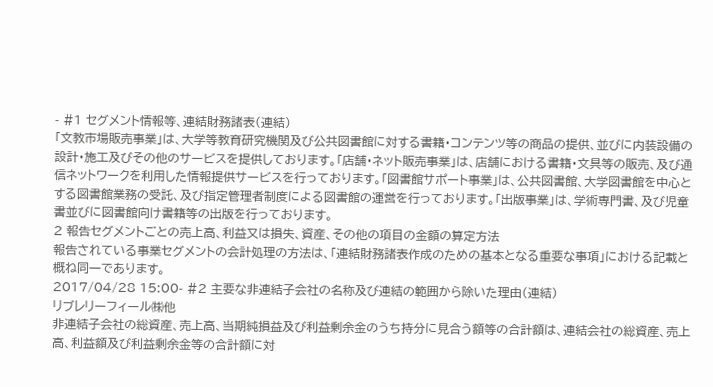- #1 セグメント情報等、連結財務諸表(連結)
「文教市場販売事業」は、大学等教育研究機関及び公共図書館に対する書籍・コンテンツ等の商品の提供、並びに内装設備の設計・施工及びその他のサービスを提供しております。「店舗・ネット販売事業」は、店舗における書籍・文具等の販売、及び通信ネットワークを利用した情報提供サービスを行っております。「図書館サポート事業」は、公共図書館、大学図書館を中心とする図書館業務の受託、及び指定管理者制度による図書館の運営を行っております。「出版事業」は、学術専門書、及び児童書並びに図書館向け書籍等の出版を行っております。
2 報告セグメントごとの売上高、利益又は損失、資産、その他の項目の金額の算定方法
報告されている事業セグメントの会計処理の方法は、「連結財務諸表作成のための基本となる重要な事項」における記載と概ね同一であります。
2017/04/28 15:00- #2 主要な非連結子会社の名称及び連結の範囲から除いた理由(連結)
リブレリーフィール㈱他
非連結子会社の総資産、売上高、当期純損益及び利益剰余金のうち持分に見合う額等の合計額は、連結会社の総資産、売上高、利益額及び利益剰余金等の合計額に対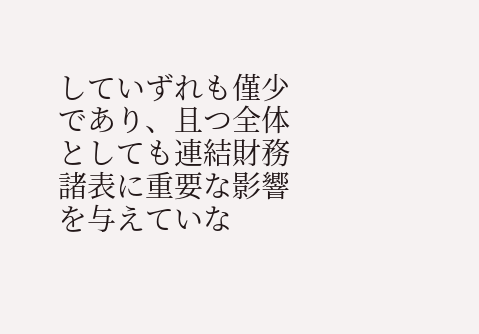していずれも僅少であり、且つ全体としても連結財務諸表に重要な影響を与えていな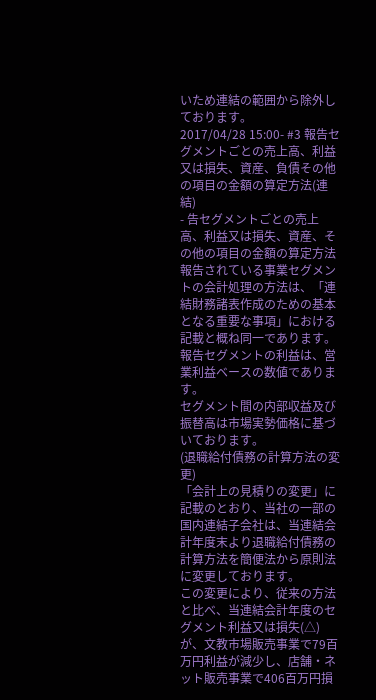いため連結の範囲から除外しております。
2017/04/28 15:00- #3 報告セグメントごとの売上高、利益又は損失、資産、負債その他の項目の金額の算定方法(連結)
- 告セグメントごとの売上高、利益又は損失、資産、その他の項目の金額の算定方法
報告されている事業セグメントの会計処理の方法は、「連結財務諸表作成のための基本となる重要な事項」における記載と概ね同一であります。
報告セグメントの利益は、営業利益ベースの数値であります。
セグメント間の内部収益及び振替高は市場実勢価格に基づいております。
(退職給付債務の計算方法の変更)
「会計上の見積りの変更」に記載のとおり、当社の一部の国内連結子会社は、当連結会計年度末より退職給付債務の計算方法を簡便法から原則法に変更しております。
この変更により、従来の方法と比べ、当連結会計年度のセグメント利益又は損失(△)が、文教市場販売事業で79百万円利益が減少し、店舗・ネット販売事業で406百万円損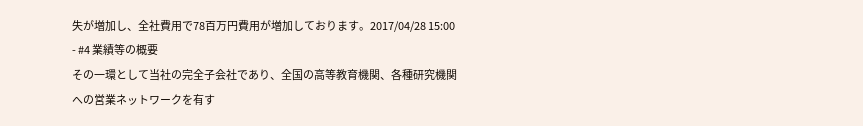失が増加し、全社費用で78百万円費用が増加しております。2017/04/28 15:00 - #4 業績等の概要
その一環として当社の完全子会社であり、全国の高等教育機関、各種研究機関への営業ネットワークを有す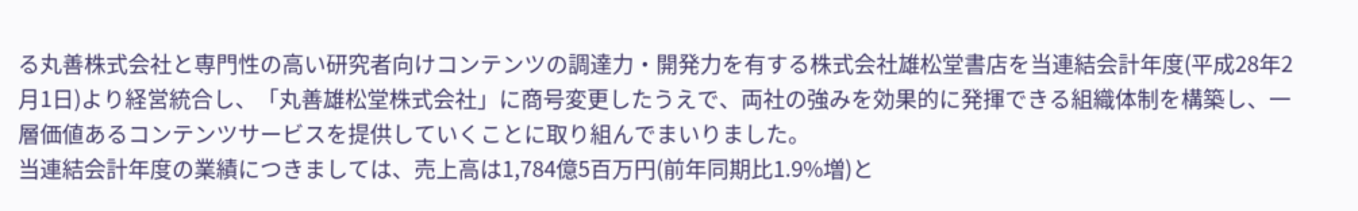る丸善株式会社と専門性の高い研究者向けコンテンツの調達力・開発力を有する株式会社雄松堂書店を当連結会計年度(平成28年2月1日)より経営統合し、「丸善雄松堂株式会社」に商号変更したうえで、両社の強みを効果的に発揮できる組織体制を構築し、一層価値あるコンテンツサービスを提供していくことに取り組んでまいりました。
当連結会計年度の業績につきましては、売上高は1,784億5百万円(前年同期比1.9%増)と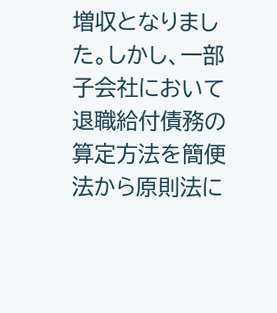増収となりました。しかし、一部子会社において退職給付債務の算定方法を簡便法から原則法に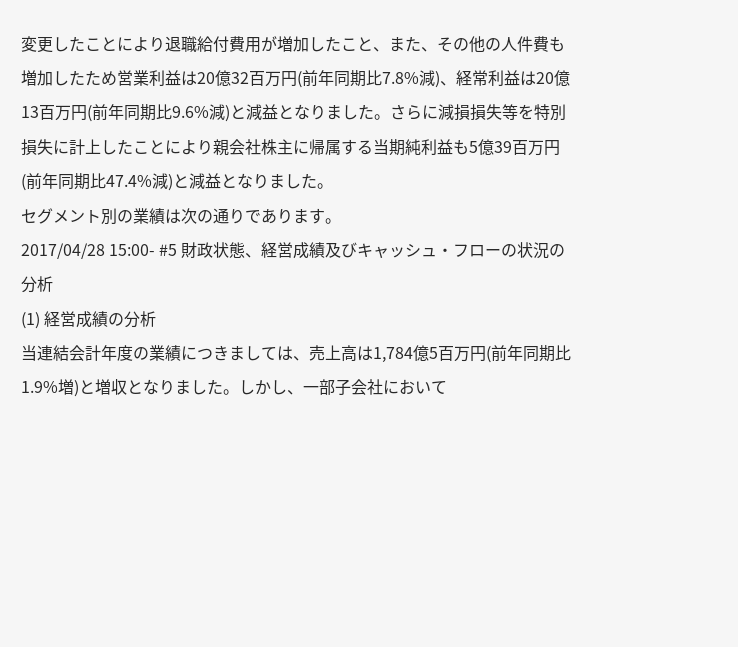変更したことにより退職給付費用が増加したこと、また、その他の人件費も増加したため営業利益は20億32百万円(前年同期比7.8%減)、経常利益は20億13百万円(前年同期比9.6%減)と減益となりました。さらに減損損失等を特別損失に計上したことにより親会社株主に帰属する当期純利益も5億39百万円(前年同期比47.4%減)と減益となりました。
セグメント別の業績は次の通りであります。
2017/04/28 15:00- #5 財政状態、経営成績及びキャッシュ・フローの状況の分析
(1) 経営成績の分析
当連結会計年度の業績につきましては、売上高は1,784億5百万円(前年同期比1.9%増)と増収となりました。しかし、一部子会社において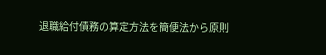退職給付債務の算定方法を簡便法から原則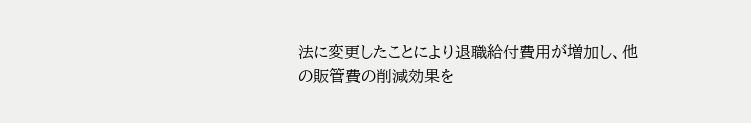法に変更したことにより退職給付費用が増加し、他の販管費の削減効果を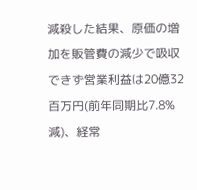減殺した結果、原価の増加を販管費の減少で吸収できず営業利益は20億32百万円(前年同期比7.8%減)、経常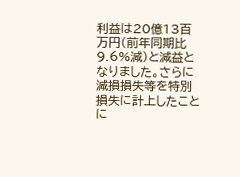利益は20億13百万円(前年同期比9.6%減)と減益となりました。さらに減損損失等を特別損失に計上したことに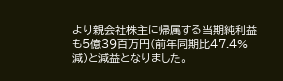より親会社株主に帰属する当期純利益も5億39百万円(前年同期比47.4%減)と減益となりました。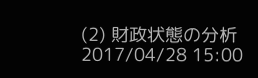(2) 財政状態の分析
2017/04/28 15:00